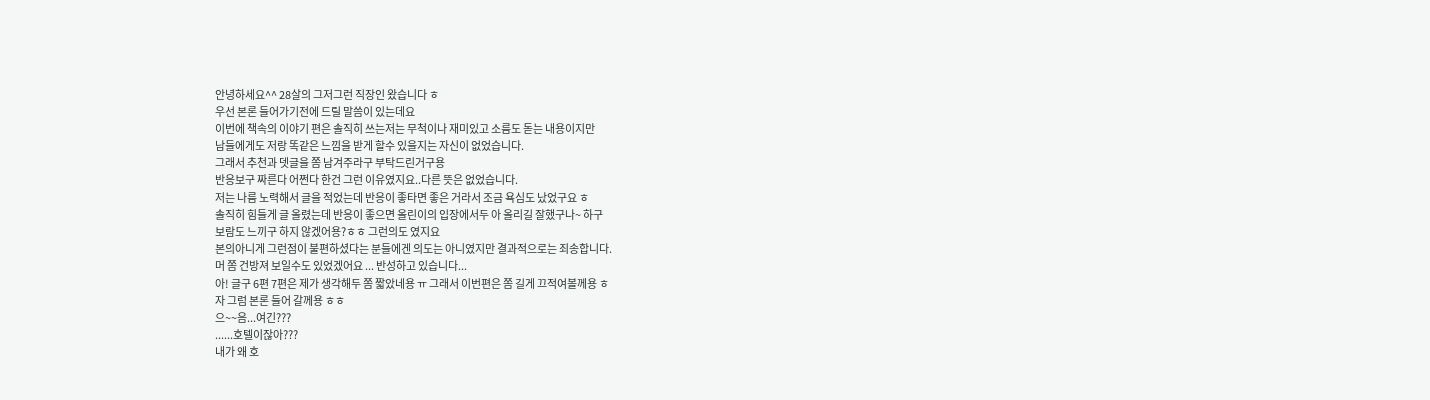안녕하세요^^ 28살의 그저그런 직장인 왔습니다 ㅎ
우선 본론 들어가기전에 드릴 말씀이 있는데요
이번에 책속의 이야기 편은 솔직히 쓰는저는 무척이나 재미있고 소름도 돋는 내용이지만
남들에게도 저랑 똑같은 느낌을 받게 할수 있을지는 자신이 없었습니다.
그래서 추천과 뎃글을 쫌 남겨주라구 부탁드린거구용
반응보구 짜른다 어쩐다 한건 그런 이유였지요..다른 뜻은 없었습니다.
저는 나름 노력해서 글을 적었는데 반응이 좋타면 좋은 거라서 조금 욕심도 났었구요 ㅎ
솔직히 힘들게 글 올렸는데 반응이 좋으면 올린이의 입장에서두 아 올리길 잘했구나~ 하구
보람도 느끼구 하지 않겠어용?ㅎㅎ 그런의도 였지요
본의아니게 그런점이 불편하셨다는 분들에겐 의도는 아니였지만 결과적으로는 죄송합니다.
머 쫌 건방져 보일수도 있었겠어요 ... 반성하고 있습니다...
아! 글구 6편 7편은 제가 생각해두 쫌 짧았네용 ㅠ 그래서 이번편은 쫌 길게 끄적여볼께용 ㅎ
자 그럼 본론 들어 갈께용 ㅎㅎ
으~~음...여긴???
......호텔이잖아???
내가 왜 호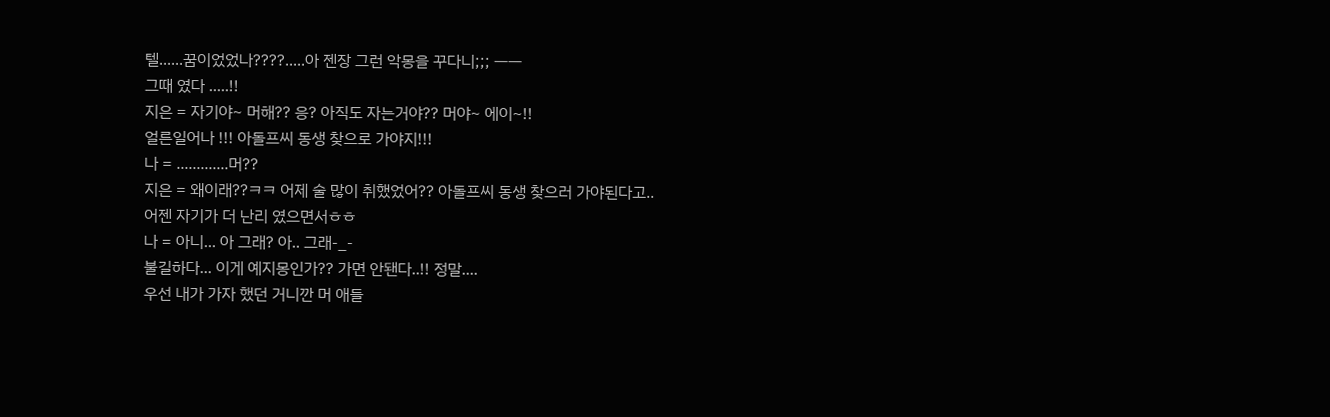텔......꿈이었었나????.....아 젠장 그런 악몽을 꾸다니;;; ㅡㅡ
그때 였다 .....!!
지은 = 자기야~ 머해?? 응? 아직도 자는거야?? 머야~ 에이~!!
얼른일어나 !!! 아돌프씨 동생 찾으로 가야지!!!
나 = .............머??
지은 = 왜이래??ㅋㅋ 어제 술 많이 취했었어?? 아돌프씨 동생 찾으러 가야된다고..
어젠 자기가 더 난리 였으면서ㅎㅎ
나 = 아니... 아 그래? 아.. 그래-_-
불길하다... 이게 예지몽인가?? 가면 안됀다..!! 정말....
우선 내가 가자 했던 거니깐 머 애들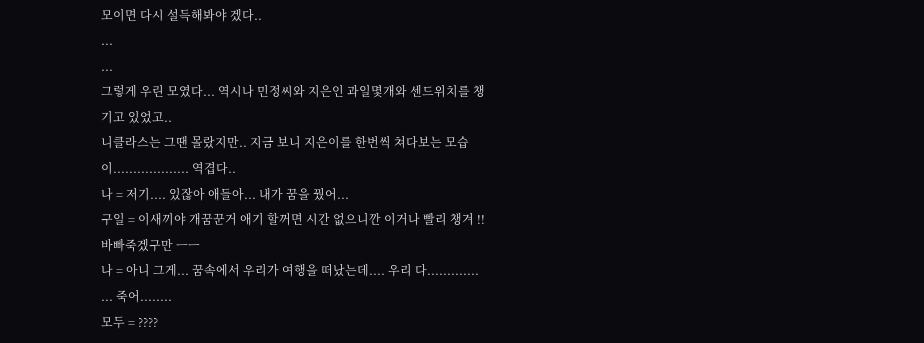모이면 다시 설득해봐야 겠다..
...
...
그렇게 우린 모였다... 역시나 민정씨와 지은인 과일몇개와 센드위치를 챙기고 있었고..
니클라스는 그땐 몰랐지만.. 지금 보니 지은이를 한번씩 쳐다보는 모습이................... 역겹다..
나 = 저기.... 있잖아 애들아... 내가 꿈을 꿨어...
구일 = 이새끼야 개꿈꾼거 애기 할꺼면 시간 없으니깐 이거나 빨리 챙겨 !! 바빠죽겠구만 ㅡㅡ
나 = 아니 그게... 꿈속에서 우리가 여행을 떠났는데.... 우리 다.............
... 죽어........
모두 = ????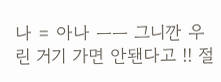나 = 아나 ㅡㅡ 그니깐 우린 거기 가면 안됀다고 !! 절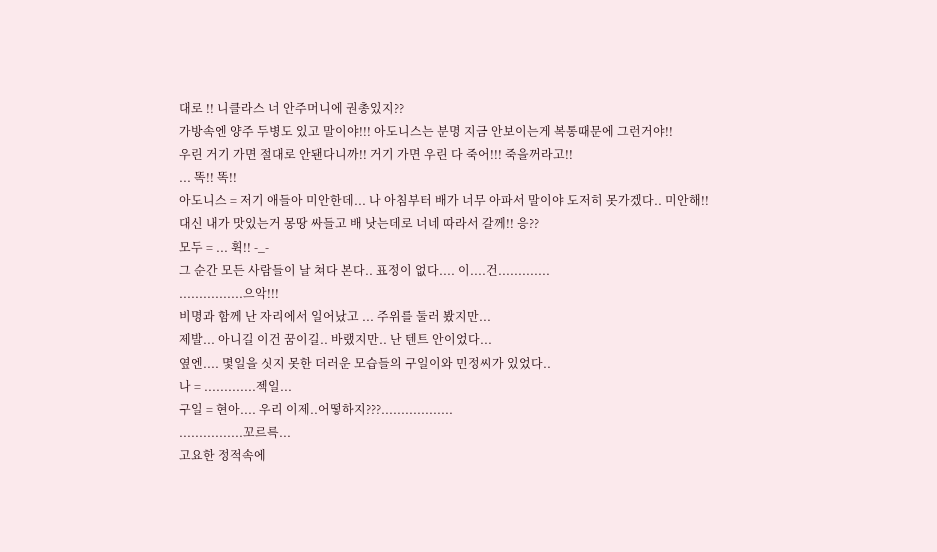대로 !! 니클라스 너 안주머니에 권총있지??
가방속엔 양주 두병도 있고 말이야!!! 아도니스는 분명 지금 안보이는게 복통때문에 그런거야!!
우린 거기 가면 절대로 안됀다니까!! 거기 가면 우린 다 죽어!!! 죽을꺼라고!!
... 똑!! 똑!!
아도니스 = 저기 애들아 미안한데... 나 아침부터 배가 너무 아파서 말이야 도저히 못가겠다.. 미안해!!
대신 내가 맛있는거 몽땅 싸들고 배 낫는데로 너네 따라서 갈께!! 응??
모두 = ... 휙!! -_-
그 순간 모든 사람들이 날 쳐다 본다.. 표정이 없다.... 이....건.............
................으악!!!
비명과 함께 난 자리에서 일어났고 ... 주위를 둘러 봤지만...
제발... 아니길 이건 꿈이길.. 바랬지만.. 난 텐트 안이었다...
옆엔.... 몇일을 싯지 못한 더러운 모습들의 구일이와 민정씨가 있었다..
나 = .............젝일...
구일 = 현아.... 우리 이제..어떻하지???..................
................꼬르륵...
고요한 정적속에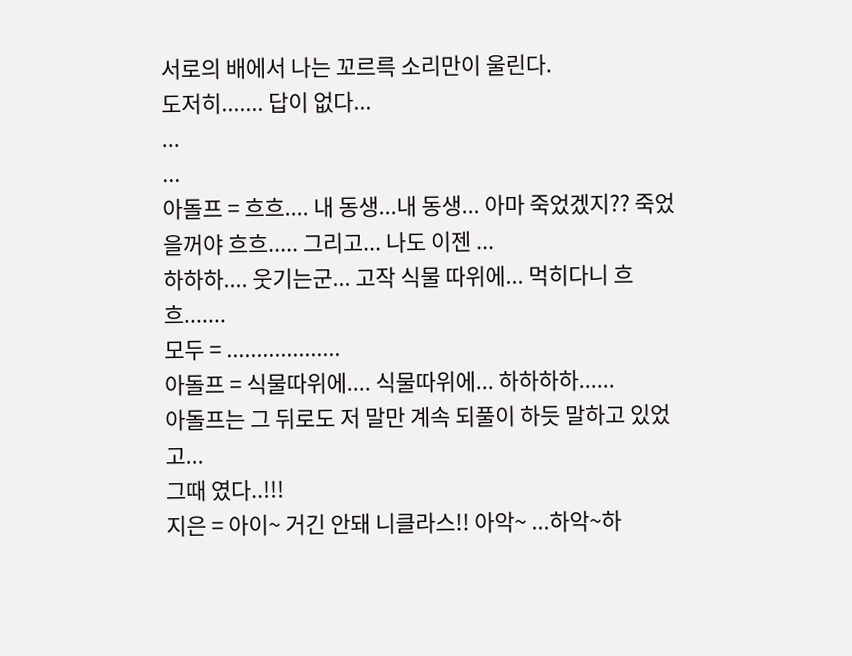서로의 배에서 나는 꼬르륵 소리만이 울린다.
도저히....... 답이 없다...
...
...
아돌프 = 흐흐.... 내 동생...내 동생... 아마 죽었겠지?? 죽었을꺼야 흐흐..... 그리고... 나도 이젠 ...
하하하.... 웃기는군... 고작 식물 따위에... 먹히다니 흐흐.......
모두 = ...................
아돌프 = 식물따위에.... 식물따위에... 하하하하......
아돌프는 그 뒤로도 저 말만 계속 되풀이 하듯 말하고 있었고...
그때 였다..!!!
지은 = 아이~ 거긴 안돼 니클라스!! 아악~ ...하악~하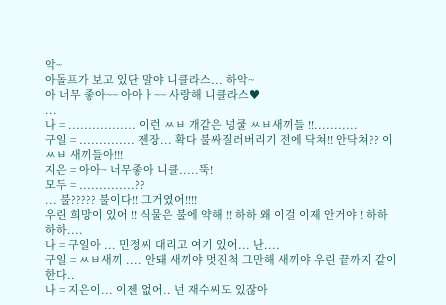악~
아돌프가 보고 있단 말야 니클라스... 하악~
아 너무 좋아~~ 아아ㅏ~~ 사랑해 니클라스♥
...
나 = ................. 이런 ㅆㅂ 개같은 넝쿨 ㅆㅂ새끼들 !!...........
구일 = .............. 젠장... 확다 불싸질러버리기 전에 닥쳐!! 안닥쳐?? 이 ㅆㅂ 새끼들아!!!
지은 = 아아~ 너무좋아 니클.....뚝!
모두 = ..............??
... 불????? 불이다!! 그거였어!!!!
우린 희망이 있어 !! 식물은 불에 약해 !! 하하 왜 이걸 이제 안거야 ! 하하하하....
나 = 구일아 ... 민정씨 대리고 여기 있어... 난....
구일 = ㅆㅂ새끼 .... 안돼 새끼야 멋진척 그만해 새끼야 우린 끝까지 같이 한다..
나 = 지은이... 이젠 없어.. 넌 재수씨도 있잖아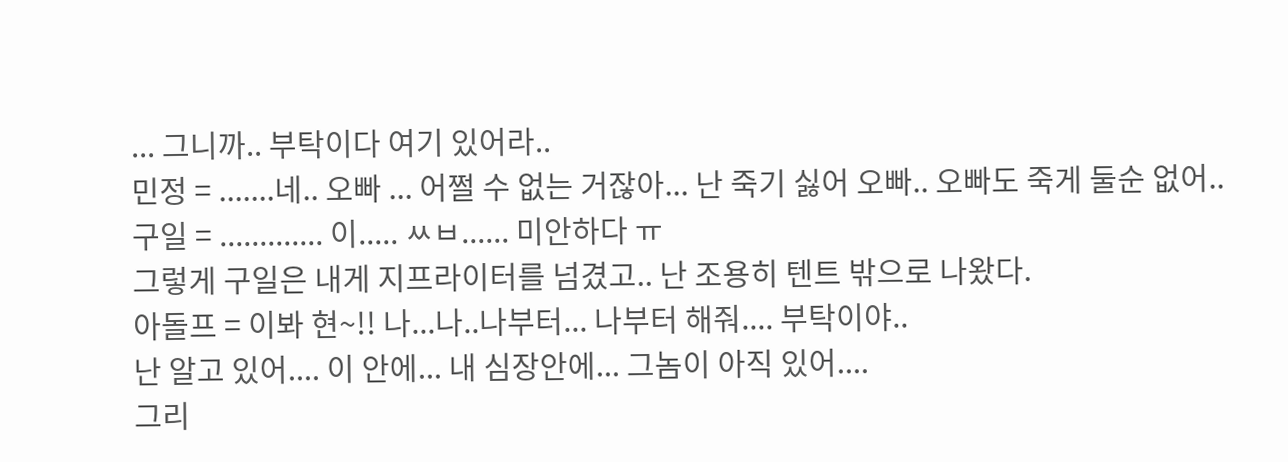... 그니까.. 부탁이다 여기 있어라..
민정 = .......네.. 오빠 ... 어쩔 수 없는 거잖아... 난 죽기 싫어 오빠.. 오빠도 죽게 둘순 없어..
구일 = ............. 이..... ㅆㅂ...... 미안하다 ㅠ
그렇게 구일은 내게 지프라이터를 넘겼고.. 난 조용히 텐트 밖으로 나왔다.
아돌프 = 이봐 현~!! 나...나..나부터... 나부터 해줘.... 부탁이야..
난 알고 있어.... 이 안에... 내 심장안에... 그놈이 아직 있어....
그리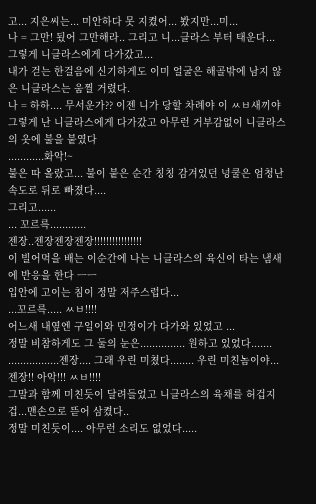고... 지은씨는... 미안하다 못 지켰어... 봤지만...미...
나 = 그만! 됬어 그만해라.. 그리고 니...클라스 부터 태운다...
그렇게 니클라스에게 다가갔고...
내가 걷는 한걸음에 신기하게도 이미 얼굴은 해골밖에 남지 않은 니클라스는 움찔 거렸다.
나 = 하하.... 무서운가?? 이젠 니가 당할 차례야 이 ㅆㅂ새끼야
그렇게 난 니클라스에게 다가갔고 아무런 거부감없이 니클라스의 옷에 불을 붙였다
............화악!~
불은 따 올랐고... 불이 붙은 순간 칭칭 감겨있던 넝쿨은 엄청난 속도로 뒤로 빠졌다....
그리고......
... 꼬르륵............
젠장..젠장젠장젠장!!!!!!!!!!!!!!!!
이 빌어먹을 배는 이순간에 나는 니클라스의 육신이 타는 냄새에 반응을 한다 ㅡㅡ
입안에 고이는 침이 정말 저주스럽다...
...꼬르륵..... ㅆㅂ!!!!
어느새 내옆엔 구일이와 민정이가 다가와 있었고 ...
정말 비참하게도 그 둘의 눈은............... 원하고 있었다.......
.................젠장.... 그래 우린 미쳤다........ 우린 미친놈이야... 젠장!! 아악!!! ㅆㅂ!!!!
그말과 함께 미친듯이 달려들었고 니클라스의 육채를 허겁지겁...맨손으로 뜯어 삼켰다..
정말 미친듯이.... 아무런 소리도 없었다.....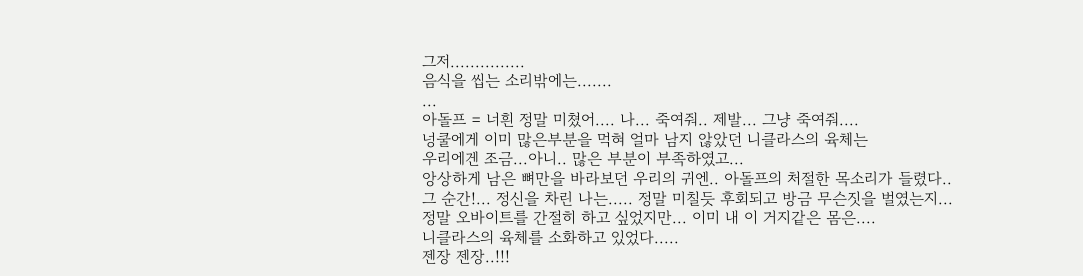그저...............
음식을 씹는 소리밖에는.......
...
아돌프 = 너흰 정말 미쳤어.... 나... 죽여줘.. 제발... 그냥 죽여줘....
넝쿨에게 이미 많은부분을 먹혀 얼마 남지 않았던 니클라스의 육체는
우리에겐 조금...아니.. 많은 부분이 부족하였고...
앙상하게 남은 뼈만을 바라보던 우리의 귀엔.. 아돌프의 처절한 목소리가 들렸다..
그 순간!... 정신을 차린 나는..... 정말 미칠듯 후회되고 방금 무슨짓을 벌였는지...
정말 오바이트를 간절히 하고 싶었지만... 이미 내 이 거지같은 몸은....
니클라스의 육체를 소화하고 있었다.....
젠장 젠장..!!!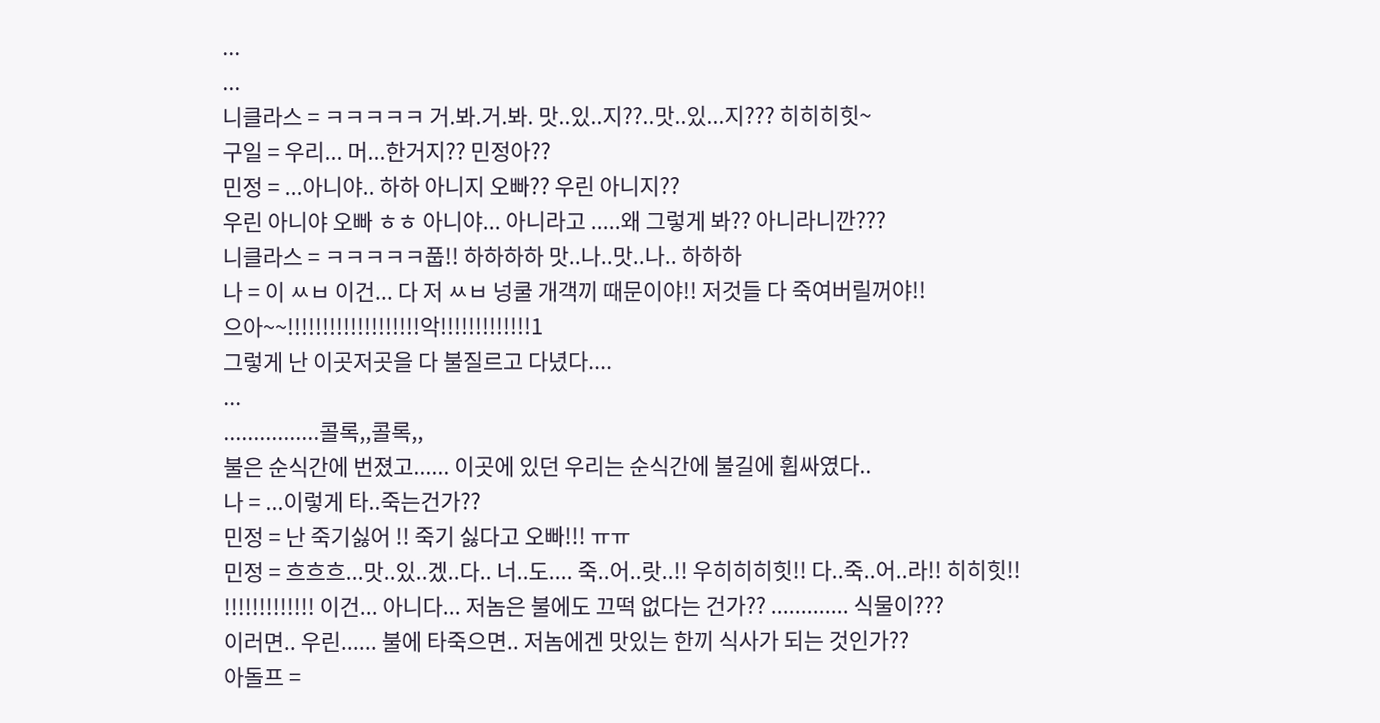...
...
니클라스 = ㅋㅋㅋㅋㅋ 거.봐.거.봐. 맛..있..지??..맛..있...지??? 히히히힛~
구일 = 우리... 머...한거지?? 민정아??
민정 = ...아니야.. 하하 아니지 오빠?? 우린 아니지??
우린 아니야 오빠 ㅎㅎ 아니야... 아니라고 .....왜 그렇게 봐?? 아니라니깐???
니클라스 = ㅋㅋㅋㅋㅋ풉!! 하하하하 맛..나..맛..나.. 하하하
나 = 이 ㅆㅂ 이건... 다 저 ㅆㅂ 넝쿨 개객끼 때문이야!! 저것들 다 죽여버릴꺼야!!
으아~~!!!!!!!!!!!!!!!!!!!악!!!!!!!!!!!!!1
그렇게 난 이곳저곳을 다 불질르고 다녔다....
...
................콜록,,콜록,,
불은 순식간에 번졌고...... 이곳에 있던 우리는 순식간에 불길에 휩싸였다..
나 = ...이렇게 타..죽는건가??
민정 = 난 죽기싫어 !! 죽기 싫다고 오빠!!! ㅠㅠ
민정 = 흐흐흐...맛..있..겠..다.. 너..도.... 죽..어..랏..!! 우히히히힛!! 다..죽..어..라!! 히히힛!!
!!!!!!!!!!!!! 이건... 아니다... 저놈은 불에도 끄떡 없다는 건가?? ............. 식물이???
이러면.. 우린...... 불에 타죽으면.. 저놈에겐 맛있는 한끼 식사가 되는 것인가??
아돌프 =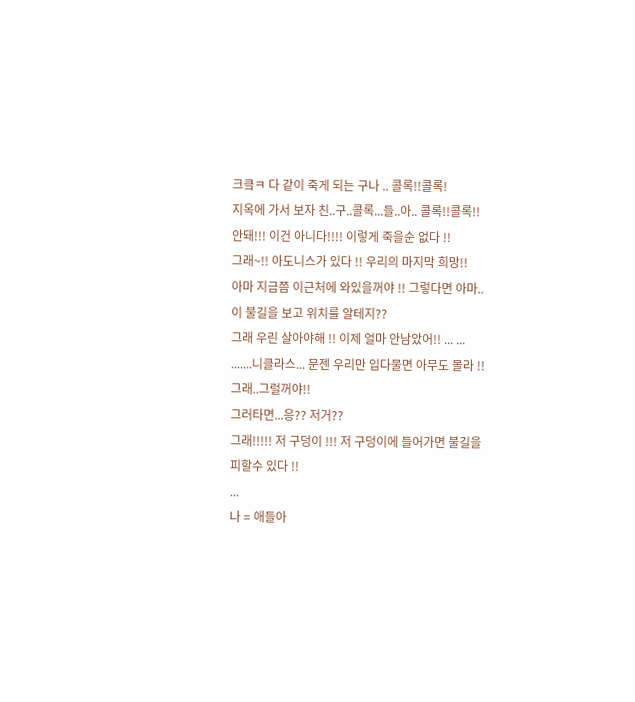크킄ㅋ 다 같이 죽게 되는 구나 .. 콜록!!콜록!
지옥에 가서 보자 친..구..콜록...들..아.. 콜록!!콜록!!
안돼!!! 이건 아니다!!!! 이렇게 죽을순 없다 !!
그래~!! 아도니스가 있다 !! 우리의 마지막 희망!!
아마 지금쯤 이근처에 와있을꺼야 !! 그렇다면 아마.. 이 불길을 보고 위치를 알테지??
그래 우린 살아야해 !! 이제 얼마 안남았어!! ... ...
.......니클라스... 문젠 우리만 입다물면 아무도 몰라 !! 그래..그럴꺼야!!
그러타면...응?? 저거??
그래!!!!! 저 구덩이 !!! 저 구덩이에 들어가면 불길을 피할수 있다 !!
...
나 = 애들아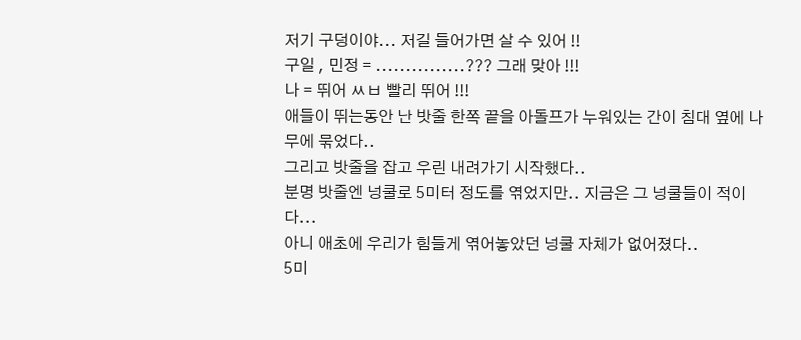저기 구덩이야... 저길 들어가면 살 수 있어 !!
구일 , 민정 = ...............??? 그래 맞아 !!!
나 = 뛰어 ㅆㅂ 빨리 뛰어 !!!
애들이 뛰는동안 난 밧줄 한쪽 끝을 아돌프가 누워있는 간이 침대 옆에 나무에 묶었다..
그리고 밧줄을 잡고 우린 내려가기 시작했다..
분명 밧줄엔 넝쿨로 5미터 정도를 엮었지만.. 지금은 그 넝쿨들이 적이다...
아니 애초에 우리가 힘들게 엮어놓았던 넝쿨 자체가 없어졌다..
5미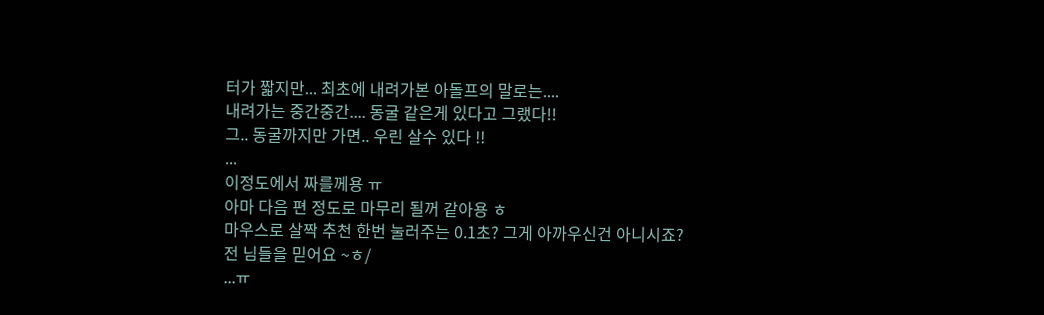터가 짧지만... 최초에 내려가본 아돌프의 말로는....
내려가는 중간중간.... 동굴 같은게 있다고 그랬다!!
그.. 동굴까지만 가면.. 우린 살수 있다 !!
...
이정도에서 짜를께용 ㅠ
아마 다음 편 정도로 마무리 될꺼 같아용 ㅎ
마우스로 살짝 추천 한번 눌러주는 0.1초? 그게 아까우신건 아니시죠?
전 님들을 믿어요 ~ㅎ/
...ㅠ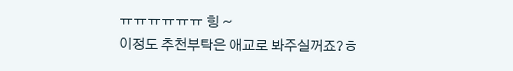ㅠㅠㅠㅠㅠㅠ 힝 ~
이정도 추천부탁은 애교로 봐주실꺼죠?ㅎ